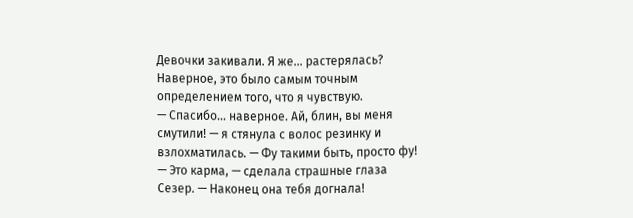Девочки закивали. Я же… растерялась? Наверное, это было самым точным определением того, что я чувствую.
— Спасибо… наверное. Ай, блин, вы меня смутили! — я стянула с волос резинку и взлохматилась. — Фу такими быть, просто фу!
— Это карма, — сделала страшные глаза Сезер. — Наконец она тебя догнала!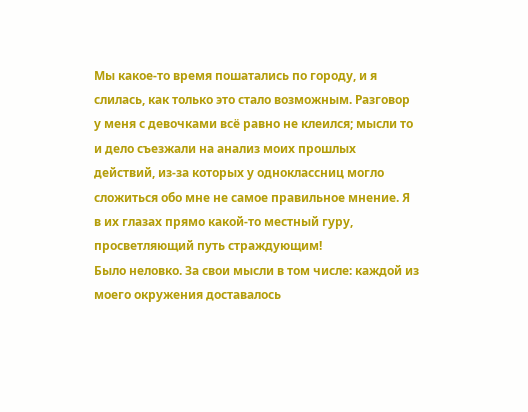Мы какое-то время пошатались по городу, и я слилась, как только это стало возможным. Разговор у меня с девочками всё равно не клеился; мысли то и дело съезжали на анализ моих прошлых действий, из-за которых у одноклассниц могло сложиться обо мне не самое правильное мнение. Я в их глазах прямо какой-то местный гуру, просветляющий путь страждующим!
Было неловко. За свои мысли в том числе: каждой из моего окружения доставалось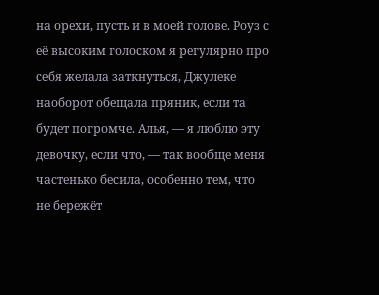на орехи, пусть и в моей голове. Роуз с её высоким голоском я регулярно про себя желала заткнуться, Джулеке наоборот обещала пряник, если та будет погромче. Алья, — я люблю эту девочку, если что, — так вообще меня частенько бесила, особенно тем, что не бережёт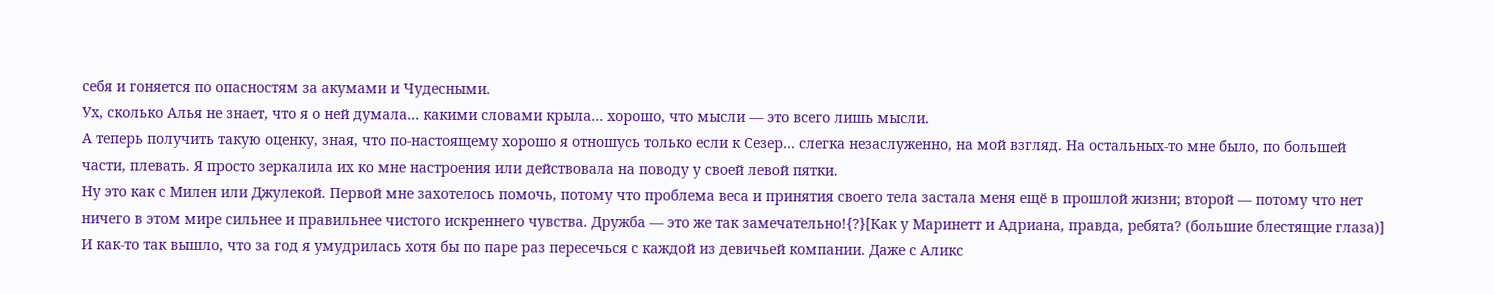себя и гоняется по опасностям за акумами и Чудесными.
Ух, сколько Алья не знает, что я о ней думала… какими словами крыла… хорошо, что мысли — это всего лишь мысли.
А теперь получить такую оценку, зная, что по-настоящему хорошо я отношусь только если к Сезер… слегка незаслуженно, на мой взгляд. На остальных-то мне было, по большей части, плевать. Я просто зеркалила их ко мне настроения или действовала на поводу у своей левой пятки.
Ну это как с Милен или Джулекой. Первой мне захотелось помочь, потому что проблема веса и принятия своего тела застала меня ещё в прошлой жизни; второй — потому что нет ничего в этом мире сильнее и правильнее чистого искреннего чувства. Дружба — это же так замечательно!{?}[Как у Маринетт и Адриана, правда, ребята? (большие блестящие глаза)]
И как-то так вышло, что за год я умудрилась хотя бы по паре раз пересечься с каждой из девичьей компании. Даже с Аликс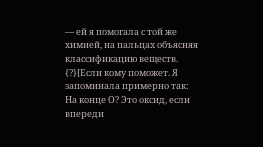— ей я помогала с той же химией, на пальцах объясняя классификацию веществ. {?}[Если кому поможет. Я запоминала примерно так:
На конце О? Это оксид, если впереди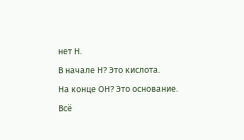нет Н.
В начале Н? Это кислота.
На конце ОН? Это основание.
Всё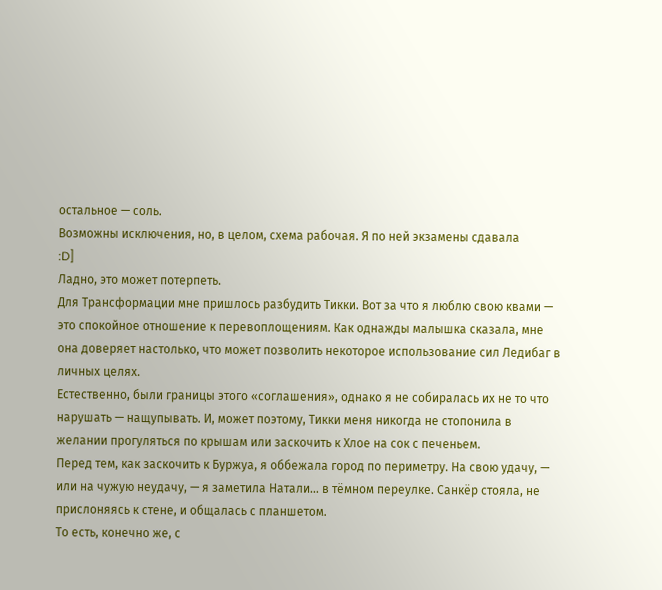остальное — соль.
Возможны исключения, но, в целом, схема рабочая. Я по ней экзамены сдавала
:D]
Ладно, это может потерпеть.
Для Трансформации мне пришлось разбудить Тикки. Вот за что я люблю свою квами — это спокойное отношение к перевоплощениям. Как однажды малышка сказала, мне она доверяет настолько, что может позволить некоторое использование сил Ледибаг в личных целях.
Естественно, были границы этого «соглашения», однако я не собиралась их не то что нарушать — нащупывать. И, может поэтому, Тикки меня никогда не стопонила в желании прогуляться по крышам или заскочить к Хлое на сок с печеньем.
Перед тем, как заскочить к Буржуа, я оббежала город по периметру. На свою удачу, — или на чужую неудачу, — я заметила Натали… в тёмном переулке. Санкёр стояла, не прислоняясь к стене, и общалась с планшетом.
То есть, конечно же, с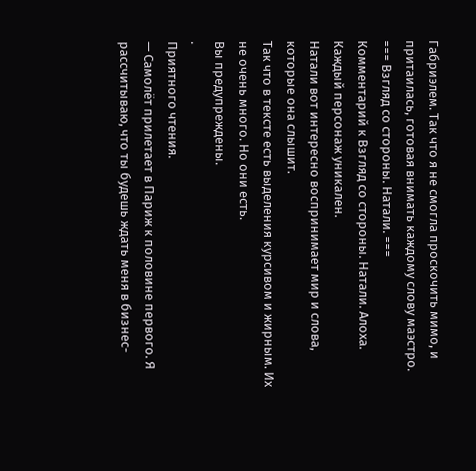Габриэлем. Так что я не смогла проскочить мимо, и притаилась, готовая внимать каждому слову маэстро.
=== Взгляд со стороны. Натали. ===
Комментарий к Взгляд со стороны. Натали. Алоха.
Каждый персонаж уникален.
Натали вот интересно воспринимает мир и слова, которые она слышит.
Так что в тексте есть выделения курсивом и жирным. Их не очень много. Но они есть.
Вы предупреждены.
.
Приятного чтения.
— Самолёт прилетает в Париж к половине первого. Я рассчитываю, что ты будешь ждать меня в бизнес-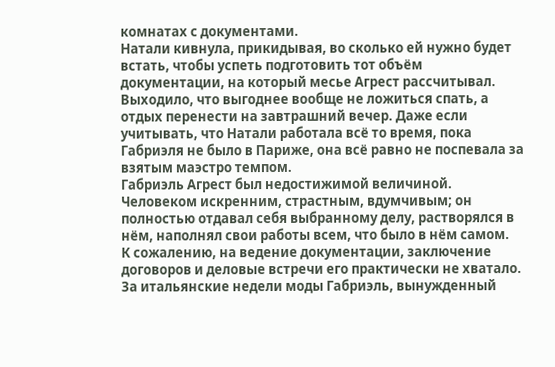комнатах с документами.
Натали кивнула, прикидывая, во сколько ей нужно будет встать, чтобы успеть подготовить тот объём документации, на который месье Агрест рассчитывал. Выходило, что выгоднее вообще не ложиться спать, а отдых перенести на завтрашний вечер. Даже если учитывать, что Натали работала всё то время, пока Габриэля не было в Париже, она всё равно не поспевала за взятым маэстро темпом.
Габриэль Агрест был недостижимой величиной. Человеком искренним, страстным, вдумчивым; он полностью отдавал себя выбранному делу, растворялся в нём, наполнял свои работы всем, что было в нём самом.
К сожалению, на ведение документации, заключение договоров и деловые встречи его практически не хватало. За итальянские недели моды Габриэль, вынужденный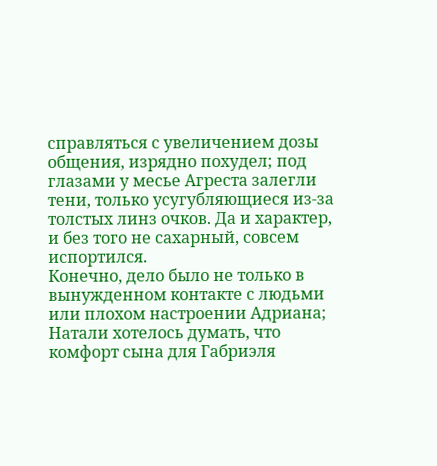справляться с увеличением дозы общения, изрядно похудел; под глазами у месье Агреста залегли тени, только усугубляющиеся из-за толстых линз очков. Да и характер, и без того не сахарный, совсем испортился.
Конечно, дело было не только в вынужденном контакте с людьми или плохом настроении Адриана; Натали хотелось думать, что комфорт сына для Габриэля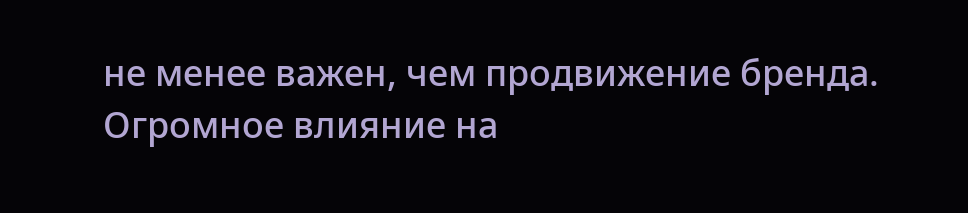не менее важен, чем продвижение бренда.
Огромное влияние на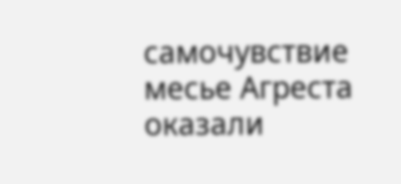самочувствие месье Агреста оказали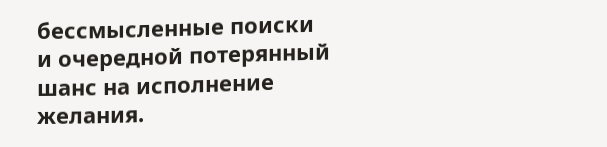бессмысленные поиски и очередной потерянный шанс на исполнение желания.